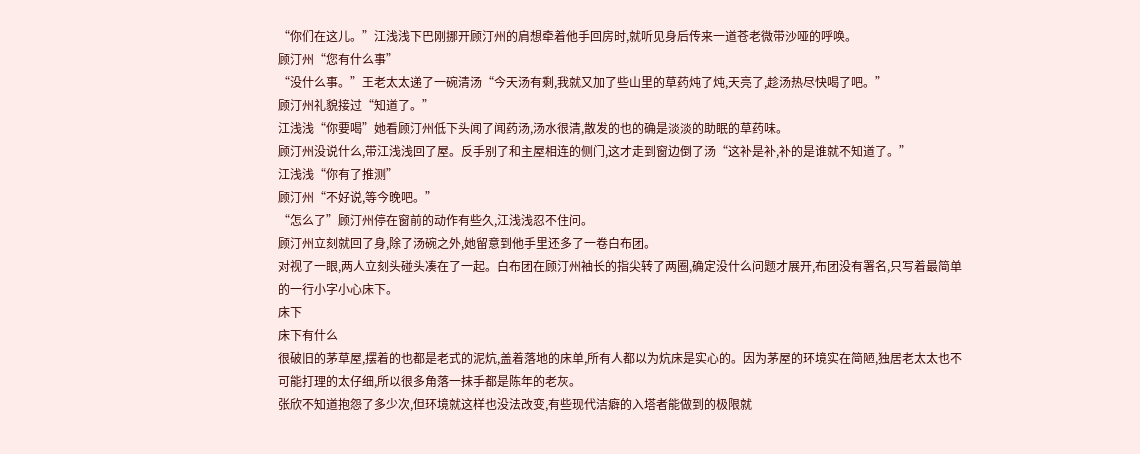“你们在这儿。”江浅浅下巴刚挪开顾汀州的肩想牵着他手回房时,就听见身后传来一道苍老微带沙哑的呼唤。
顾汀州“您有什么事”
“没什么事。”王老太太递了一碗清汤“今天汤有剩,我就又加了些山里的草药炖了炖,天亮了,趁汤热尽快喝了吧。”
顾汀州礼貌接过“知道了。”
江浅浅“你要喝”她看顾汀州低下头闻了闻药汤,汤水很清,散发的也的确是淡淡的助眠的草药味。
顾汀州没说什么,带江浅浅回了屋。反手别了和主屋相连的侧门,这才走到窗边倒了汤“这补是补,补的是谁就不知道了。”
江浅浅“你有了推测”
顾汀州“不好说,等今晚吧。”
“怎么了”顾汀州停在窗前的动作有些久,江浅浅忍不住问。
顾汀州立刻就回了身,除了汤碗之外,她留意到他手里还多了一卷白布团。
对视了一眼,两人立刻头碰头凑在了一起。白布团在顾汀州袖长的指尖转了两圈,确定没什么问题才展开,布团没有署名,只写着最简单的一行小字小心床下。
床下
床下有什么
很破旧的茅草屋,摆着的也都是老式的泥炕,盖着落地的床单,所有人都以为炕床是实心的。因为茅屋的环境实在简陋,独居老太太也不可能打理的太仔细,所以很多角落一抹手都是陈年的老灰。
张欣不知道抱怨了多少次,但环境就这样也没法改变,有些现代洁癖的入塔者能做到的极限就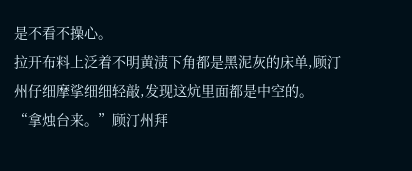是不看不操心。
拉开布料上泛着不明黄渍下角都是黑泥灰的床单,顾汀州仔细摩挲细细轻敲,发现这炕里面都是中空的。
“拿烛台来。”顾汀州拜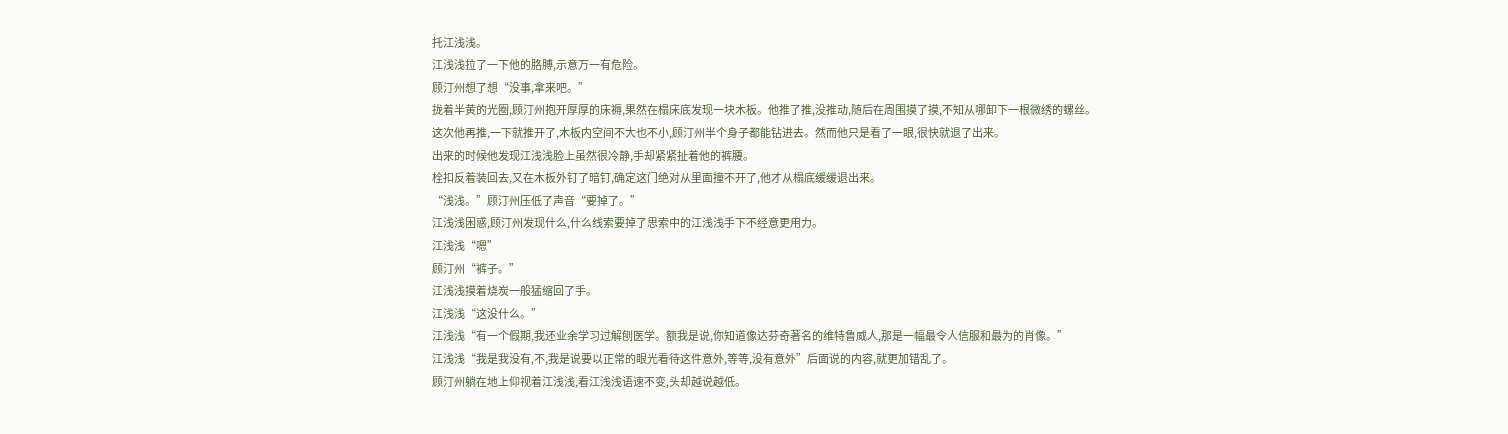托江浅浅。
江浅浅拉了一下他的胳膊,示意万一有危险。
顾汀州想了想“没事,拿来吧。”
拢着半黄的光圈,顾汀州抱开厚厚的床褥,果然在榻床底发现一块木板。他推了推,没推动,随后在周围摸了摸,不知从哪卸下一根微绣的螺丝。
这次他再推,一下就推开了,木板内空间不大也不小,顾汀州半个身子都能钻进去。然而他只是看了一眼,很快就退了出来。
出来的时候他发现江浅浅脸上虽然很冷静,手却紧紧扯着他的裤腰。
栓扣反着装回去,又在木板外钉了暗钉,确定这门绝对从里面撞不开了,他才从榻底缓缓退出来。
“浅浅。”顾汀州压低了声音“要掉了。”
江浅浅困惑,顾汀州发现什么,什么线索要掉了思索中的江浅浅手下不经意更用力。
江浅浅“嗯”
顾汀州“裤子。”
江浅浅摸着烧炭一般猛缩回了手。
江浅浅“这没什么。”
江浅浅“有一个假期,我还业余学习过解刨医学。额我是说,你知道像达芬奇著名的维特鲁威人,那是一幅最令人信服和最为的肖像。”
江浅浅“我是我没有,不,我是说要以正常的眼光看待这件意外,等等,没有意外”后面说的内容,就更加错乱了。
顾汀州躺在地上仰视着江浅浅,看江浅浅语速不变,头却越说越低。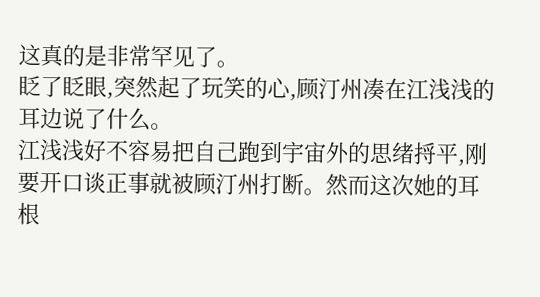这真的是非常罕见了。
眨了眨眼,突然起了玩笑的心,顾汀州凑在江浅浅的耳边说了什么。
江浅浅好不容易把自己跑到宇宙外的思绪捋平,刚要开口谈正事就被顾汀州打断。然而这次她的耳根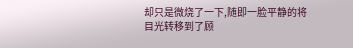却只是微烧了一下,随即一脸平静的将目光转移到了顾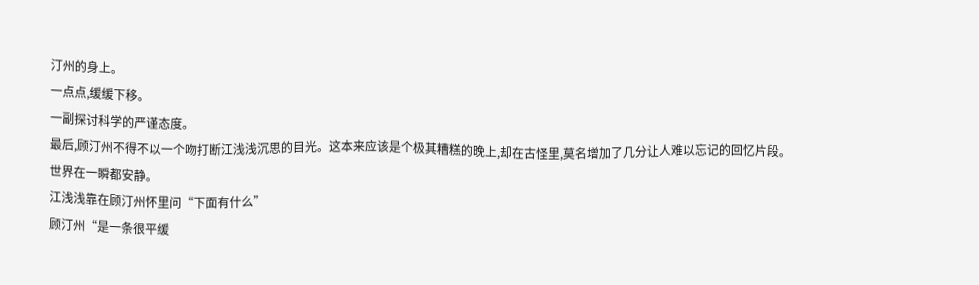汀州的身上。
一点点,缓缓下移。
一副探讨科学的严谨态度。
最后,顾汀州不得不以一个吻打断江浅浅沉思的目光。这本来应该是个极其糟糕的晚上,却在古怪里,莫名增加了几分让人难以忘记的回忆片段。
世界在一瞬都安静。
江浅浅靠在顾汀州怀里问“下面有什么”
顾汀州“是一条很平缓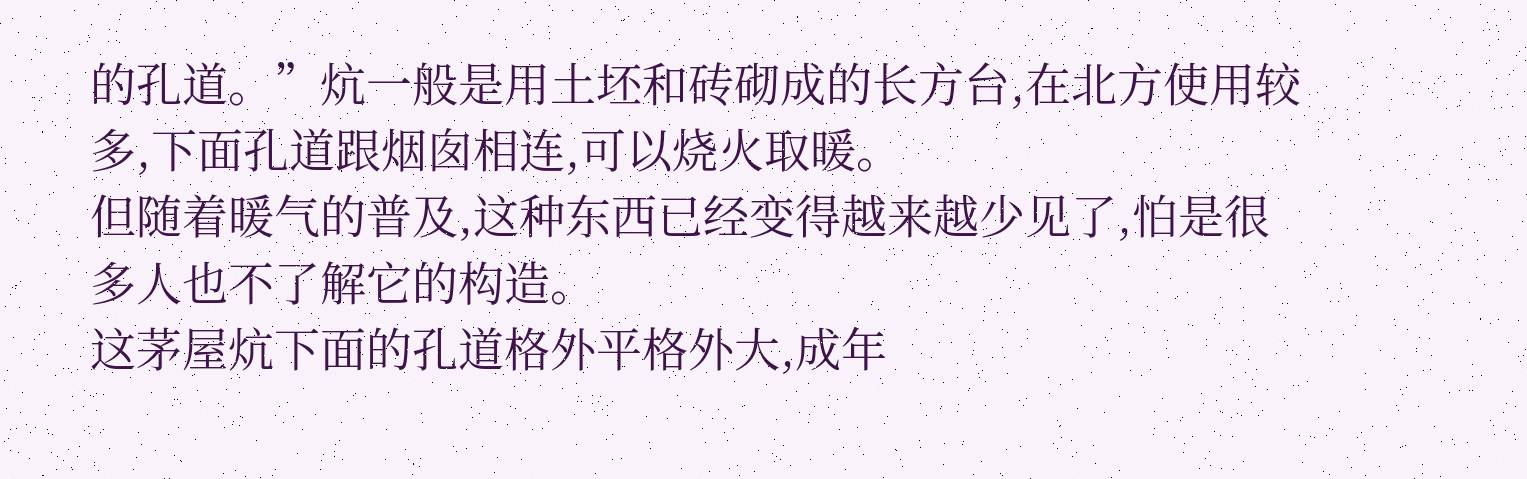的孔道。”炕一般是用土坯和砖砌成的长方台,在北方使用较多,下面孔道跟烟囱相连,可以烧火取暖。
但随着暖气的普及,这种东西已经变得越来越少见了,怕是很多人也不了解它的构造。
这茅屋炕下面的孔道格外平格外大,成年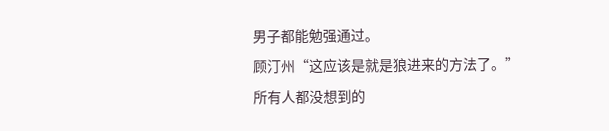男子都能勉强通过。
顾汀州“这应该是就是狼进来的方法了。”
所有人都没想到的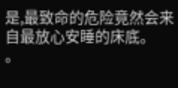是,最致命的危险竟然会来自最放心安睡的床底。
。